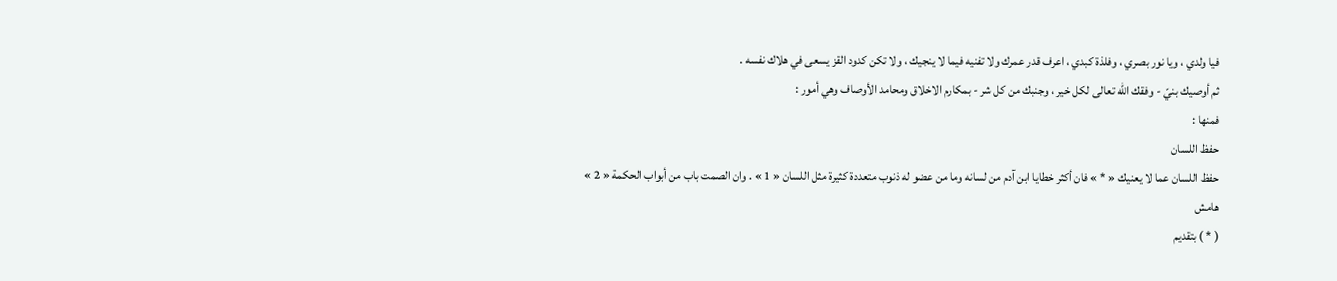فيا ولدي ، ويا نور بصري ، وفلذة كبدي ، اعرف قدر عمرك ولا تفنيه فيما لا ينجيك ، ولا تكن كدود القز يسعى في هلاك نفسه .
ثم أوصيك بنيّ - وفقك اللّه تعالى لكل خير ، وجنبك من كل شر - بمكارم الاخلاق ومحامد الأوصاف وهي أمور :
فمنها :
حفظ اللسان
حفظ اللسان عما لا يعنيك « * » فان أكثر خطايا ابن آدم من لسانه وما من عضو له ذنوب متعددة كثيرة مثل اللسان « 1 » . وان الصمت باب من أبواب الحكمة « 2 »
هامش
( * ) بتقديم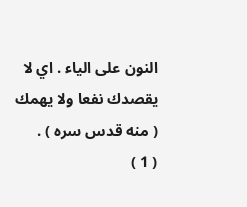النون على الياء . اي لا يقصدك نفعا ولا يهمك ( منه قدس سره ) .
( 1 )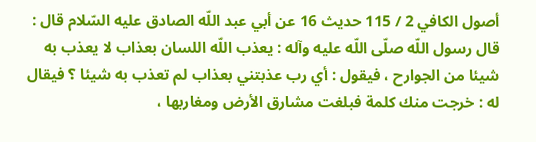أصول الكافي 2 / 115 حديث 16 عن أبي عبد اللّه الصادق عليه السّلام قال : قال رسول اللّه صلّى اللّه عليه وآله : يعذب اللّه اللسان بعذاب لا يعذب به شيئا من الجوارح ، فيقول : أي رب عذبتني بعذاب لم تعذب به شيئا ؟ فيقال له : خرجت منك كلمة فبلغت مشارق الأرض ومغاربها ،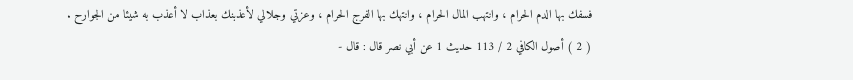فسفك بها الدم الحرام ، وانتهب المال الحرام ، وانتهك بها الفرج الحرام ، وعزتي وجلالي لأعذبنك بعذاب لا أعذب به شيئا من الجوارح .
( 2 ) أصول الكافي 2 / 113 حديث 1 عن أبي نصر قال : قال -